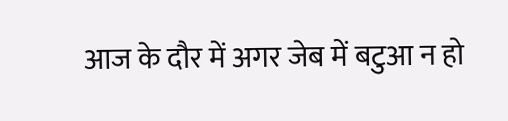आज के दौर में अगर जेब में बटुआ न हो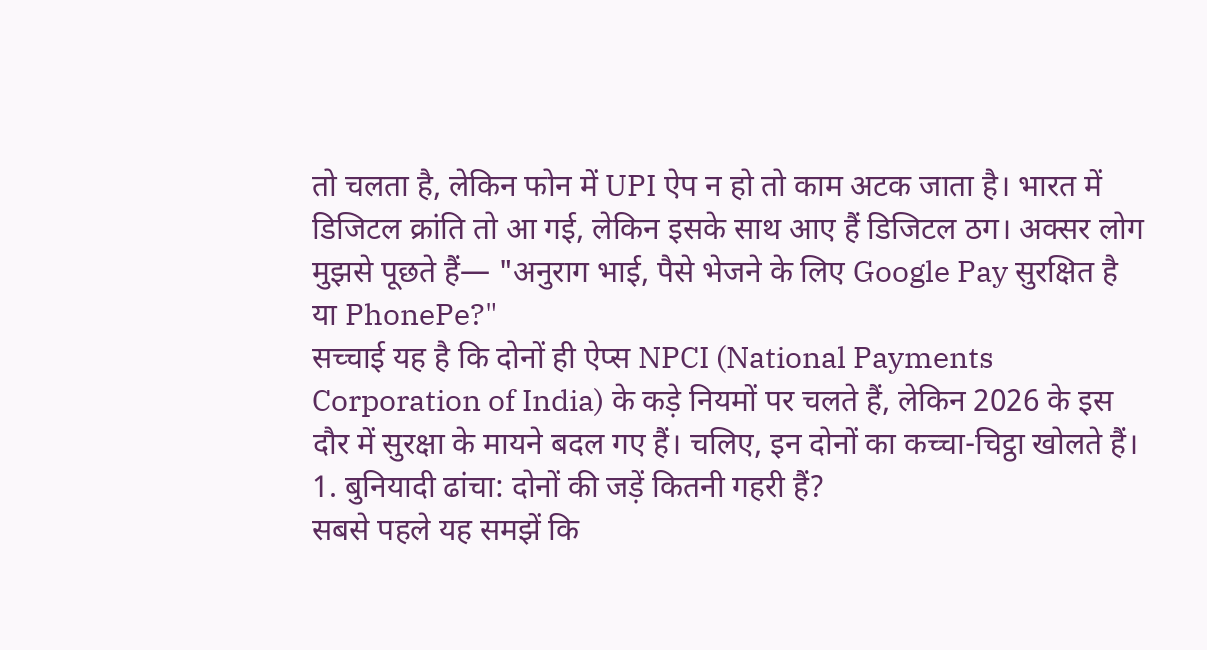तो चलता है, लेकिन फोन में UPI ऐप न हो तो काम अटक जाता है। भारत में डिजिटल क्रांति तो आ गई, लेकिन इसके साथ आए हैं डिजिटल ठग। अक्सर लोग मुझसे पूछते हैं— "अनुराग भाई, पैसे भेजने के लिए Google Pay सुरक्षित है या PhonePe?"
सच्चाई यह है कि दोनों ही ऐप्स NPCI (National Payments Corporation of India) के कड़े नियमों पर चलते हैं, लेकिन 2026 के इस दौर में सुरक्षा के मायने बदल गए हैं। चलिए, इन दोनों का कच्चा-चिट्ठा खोलते हैं।
1. बुनियादी ढांचा: दोनों की जड़ें कितनी गहरी हैं?
सबसे पहले यह समझें कि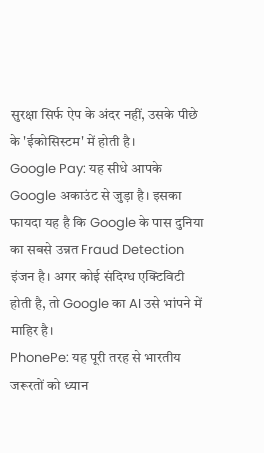सुरक्षा सिर्फ ऐप के अंदर नहीं, उसके पीछे के 'ईकोसिस्टम' में होती है।
Google Pay: यह सीधे आपके Google अकाउंट से जुड़ा है। इसका फायदा यह है कि Google के पास दुनिया का सबसे उन्नत Fraud Detection इंजन है। अगर कोई संदिग्ध एक्टिविटी होती है, तो Google का AI उसे भांपने में माहिर है।
PhonePe: यह पूरी तरह से भारतीय जरूरतों को ध्यान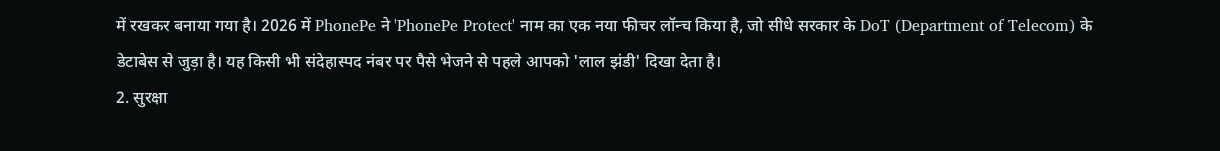में रखकर बनाया गया है। 2026 में PhonePe ने 'PhonePe Protect' नाम का एक नया फीचर लॉन्च किया है, जो सीधे सरकार के DoT (Department of Telecom) के डेटाबेस से जुड़ा है। यह किसी भी संदेहास्पद नंबर पर पैसे भेजने से पहले आपको 'लाल झंडी' दिखा देता है।
2. सुरक्षा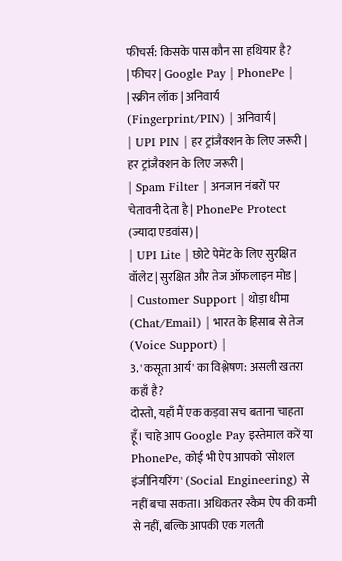फीचर्स: किसके पास कौन सा हथियार है?
| फीचर | Google Pay | PhonePe |
| स्क्रीन लॉक | अनिवार्य (Fingerprint/PIN) | अनिवार्य |
| UPI PIN | हर ट्रांजैक्शन के लिए जरूरी | हर ट्रांजैक्शन के लिए जरूरी |
| Spam Filter | अनजान नंबरों पर चेतावनी देता है | PhonePe Protect (ज्यादा एडवांस) |
| UPI Lite | छोटे पेमेंट के लिए सुरक्षित वॉलेट | सुरक्षित और तेज ऑफलाइन मोड |
| Customer Support | थोड़ा धीमा (Chat/Email) | भारत के हिसाब से तेज (Voice Support) |
3. 'कसूता आर्य' का विश्लेषण: असली खतरा कहाँ है?
दोस्तो, यहाँ मैं एक कड़वा सच बताना चाहता हूँ। चाहे आप Google Pay इस्तेमाल करें या PhonePe, कोई भी ऐप आपको 'सोशल इंजीनियरिंग' (Social Engineering) से नहीं बचा सकता। अधिकतर स्कैम ऐप की कमी से नहीं, बल्कि आपकी एक गलती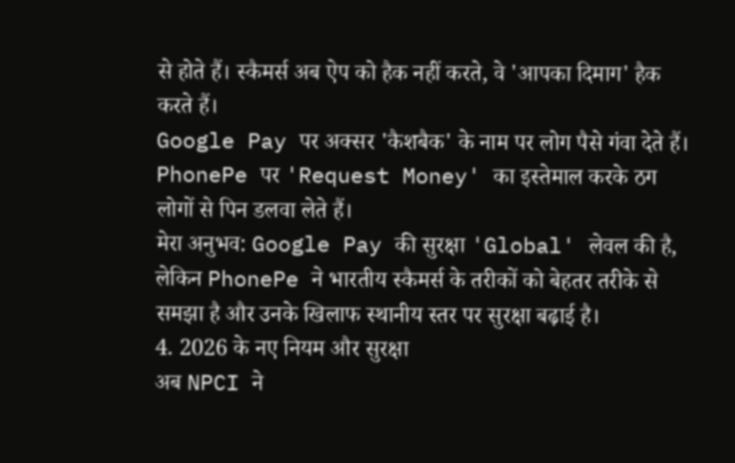से होते हैं। स्कैमर्स अब ऐप को हैक नहीं करते, वे 'आपका दिमाग' हैक करते हैं।
Google Pay पर अक्सर 'कैशबैक' के नाम पर लोग पैसे गंवा देते हैं।
PhonePe पर 'Request Money' का इस्तेमाल करके ठग लोगों से पिन डलवा लेते हैं।
मेरा अनुभव: Google Pay की सुरक्षा 'Global' लेवल की है, लेकिन PhonePe ने भारतीय स्कैमर्स के तरीकों को बेहतर तरीके से समझा है और उनके खिलाफ स्थानीय स्तर पर सुरक्षा बढ़ाई है।
4. 2026 के नए नियम और सुरक्षा
अब NPCI ने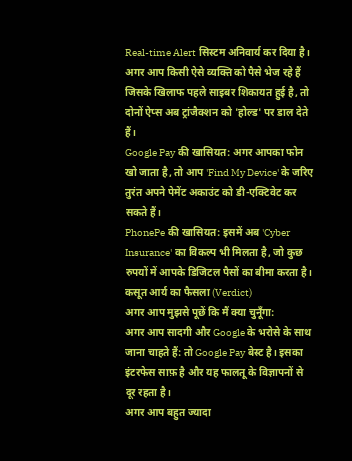Real-time Alert सिस्टम अनिवार्य कर दिया है। अगर आप किसी ऐसे व्यक्ति को पैसे भेज रहे हैं जिसके खिलाफ पहले साइबर शिकायत हुई है, तो दोनों ऐप्स अब ट्रांजैक्शन को 'होल्ड' पर डाल देते हैं।
Google Pay की खासियत: अगर आपका फोन खो जाता है, तो आप 'Find My Device' के जरिए तुरंत अपने पेमेंट अकाउंट को डी-एक्टिवेट कर सकते हैं।
PhonePe की खासियत: इसमें अब 'Cyber Insurance' का विकल्प भी मिलता है, जो कुछ रुपयों में आपके डिजिटल पैसों का बीमा करता है।
कसूत आर्य का फैसला (Verdict)
अगर आप मुझसे पूछें कि मैं क्या चुनूँगा:
अगर आप सादगी और Google के भरोसे के साथ जाना चाहते हैं: तो Google Pay बेस्ट है। इसका इंटरफेस साफ़ है और यह फालतू के विज्ञापनों से दूर रहता है।
अगर आप बहुत ज्यादा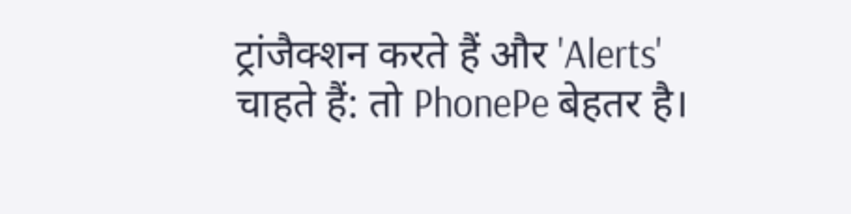ट्रांजैक्शन करते हैं और 'Alerts' चाहते हैं: तो PhonePe बेहतर है।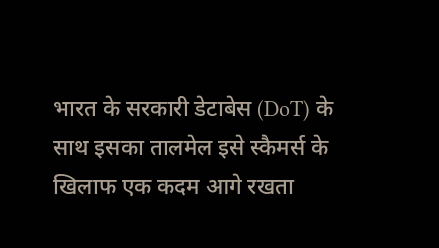भारत के सरकारी डेटाबेस (DoT) के साथ इसका तालमेल इसे स्कैमर्स के खिलाफ एक कदम आगे रखता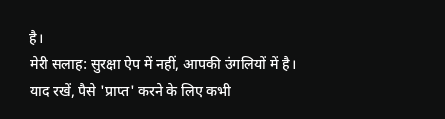है।
मेरी सलाह: सुरक्षा ऐप में नहीं, आपकी उंगलियों में है। याद रखें, पैसे 'प्राप्त' करने के लिए कभी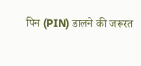पिन (PIN) डालने की जरूरत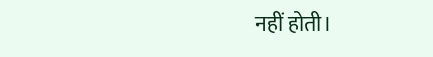नहीं होती।